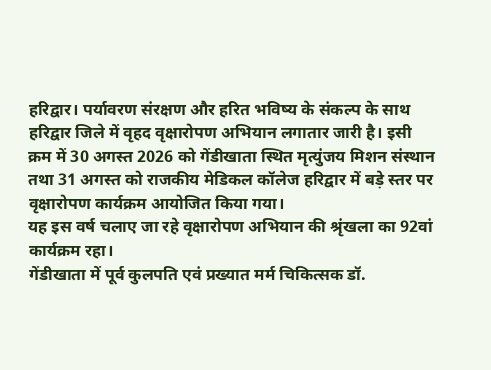हरिद्वार। पर्यावरण संरक्षण और हरित भविष्य के संकल्प के साथ हरिद्वार जिले में वृहद वृक्षारोपण अभियान लगातार जारी है। इसी क्रम में 30 अगस्त 2026 को गेंडीखाता स्थित मृत्युंजय मिशन संस्थान तथा 31 अगस्त को राजकीय मेडिकल कॉलेज हरिद्वार में बड़े स्तर पर वृक्षारोपण कार्यक्रम आयोजित किया गया।
यह इस वर्ष चलाए जा रहे वृक्षारोपण अभियान की श्रृंखला का 92वां कार्यक्रम रहा।
गेंडीखाता में पूर्व कुलपति एवं प्रख्यात मर्म चिकित्सक डॉ.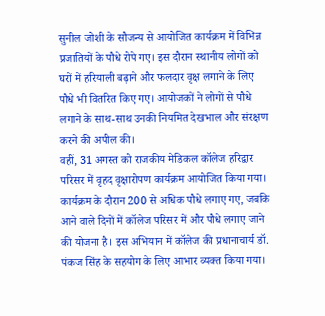सुनील जोशी के सौजन्य से आयोजित कार्यक्रम में विभिन्न प्रजातियों के पौधे रोपे गए। इस दौरान स्थानीय लोगों को घरों में हरियाली बढ़ाने और फलदार वृक्ष लगाने के लिए पौधे भी वितरित किए गए। आयोजकों ने लोगों से पौधे लगाने के साथ-साथ उनकी नियमित देखभाल और संरक्षण करने की अपील की।
वहीं, 31 अगस्त को राजकीय मेडिकल कॉलेज हरिद्वार परिसर में वृहद वृक्षारोपण कार्यक्रम आयोजित किया गया। कार्यक्रम के दौरान 200 से अधिक पौधे लगाए गए, जबकि आने वाले दिनों में कॉलेज परिसर में और पौधे लगाए जाने की योजना है। इस अभियान में कॉलेज की प्रधानाचार्य डॉ. पंकज सिंह के सहयोग के लिए आभार व्यक्त किया गया।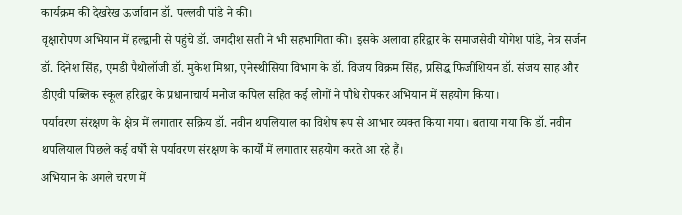कार्यक्रम की देखरेख ऊर्जावान डॉ. पल्लवी पांडे ने की।
वृक्षारोपण अभियान में हल्द्वानी से पहुंचे डॉ. जगदीश सती ने भी सहभागिता की। इसके अलावा हरिद्वार के समाजसेवी योगेश पांडे, नेत्र सर्जन डॉ. दिनेश सिंह, एमडी पैथोलॉजी डॉ. मुकेश मिश्रा, एनेस्थीसिया विभाग के डॉ. विजय विक्रम सिंह, प्रसिद्ध फिजीशियन डॉ. संजय साह और डीएवी पब्लिक स्कूल हरिद्वार के प्रधानाचार्य मनोज कपिल सहित कई लोगों ने पौधे रोपकर अभियान में सहयोग किया।
पर्यावरण संरक्षण के क्षेत्र में लगातार सक्रिय डॉ. नवीन थपलियाल का विशेष रूप से आभार व्यक्त किया गया। बताया गया कि डॉ. नवीन थपलियाल पिछले कई वर्षों से पर्यावरण संरक्षण के कार्यों में लगातार सहयोग करते आ रहे हैं।
अभियान के अगले चरण में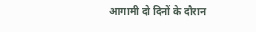आगामी दो दिनों के दौरान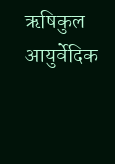ऋषिकुल आयुर्वेदिक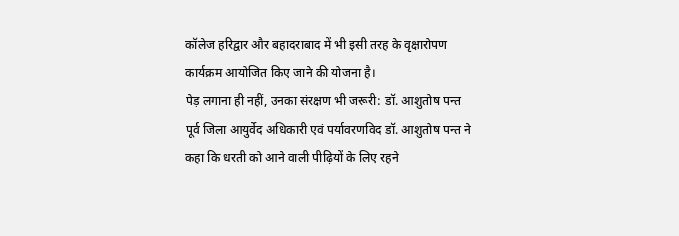कॉलेज हरिद्वार और बहादराबाद में भी इसी तरह के वृक्षारोपण कार्यक्रम आयोजित किए जाने की योजना है।
पेड़ लगाना ही नहीं, उनका संरक्षण भी जरूरी: डॉ. आशुतोष पन्त
पूर्व जिला आयुर्वेद अधिकारी एवं पर्यावरणविद डॉ. आशुतोष पन्त ने कहा कि धरती को आने वाली पीढ़ियों के लिए रहने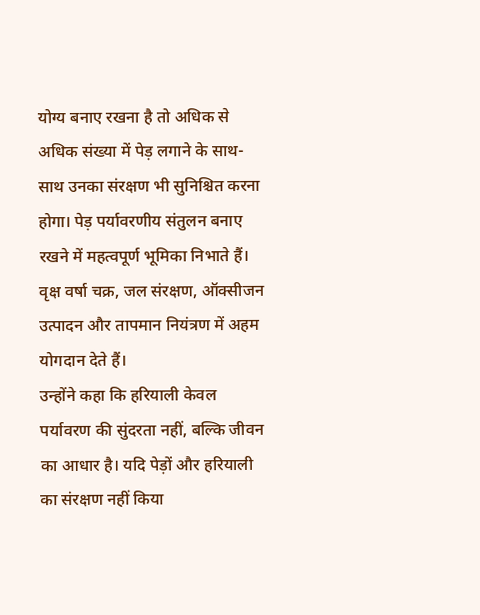योग्य बनाए रखना है तो अधिक से अधिक संख्या में पेड़ लगाने के साथ-साथ उनका संरक्षण भी सुनिश्चित करना होगा। पेड़ पर्यावरणीय संतुलन बनाए रखने में महत्वपूर्ण भूमिका निभाते हैं। वृक्ष वर्षा चक्र, जल संरक्षण, ऑक्सीजन उत्पादन और तापमान नियंत्रण में अहम योगदान देते हैं।
उन्होंने कहा कि हरियाली केवल पर्यावरण की सुंदरता नहीं, बल्कि जीवन का आधार है। यदि पेड़ों और हरियाली का संरक्षण नहीं किया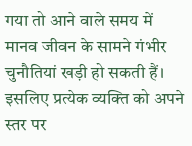गया तो आने वाले समय में मानव जीवन के सामने गंभीर चुनौतियां खड़ी हो सकती हैं। इसलिए प्रत्येक व्यक्ति को अपने स्तर पर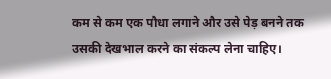कम से कम एक पौधा लगाने और उसे पेड़ बनने तक उसकी देखभाल करने का संकल्प लेना चाहिए।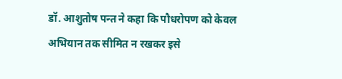डॉ. आशुतोष पन्त ने कहा कि पौधरोपण को केवल अभियान तक सीमित न रखकर इसे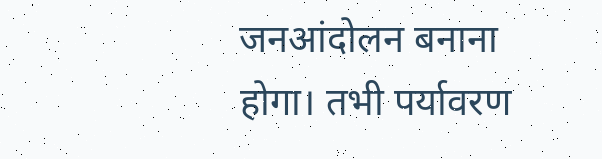जनआंदोलन बनाना होगा। तभी पर्यावरण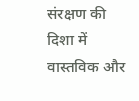संरक्षण की दिशा में वास्तविक और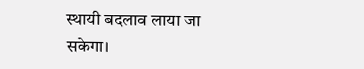स्थायी बदलाव लाया जा सकेगा।